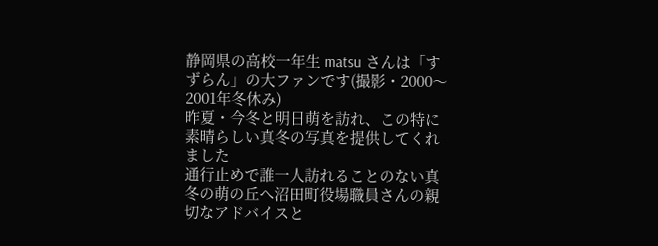静岡県の高校一年生 matsu さんは「すずらん」の大ファンです(撮影・2000〜2001年冬休み)
昨夏・今冬と明日萌を訪れ、この特に素晴らしい真冬の写真を提供してくれました
通行止めで誰一人訪れることのない真冬の萌の丘へ沼田町役場職員さんの親切なアドバイスと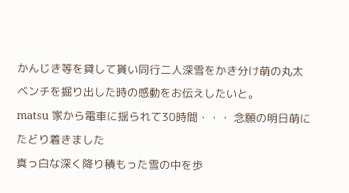かんじき等を貸して貰い同行二人深雪をかき分け萌の丸太ベンチを掘り出した時の感動をお伝えしたいと。
matsu 家から電車に揺られて30時間・・・ 念願の明日萌にたどり着きました
真っ白な深く降り積もった雪の中を歩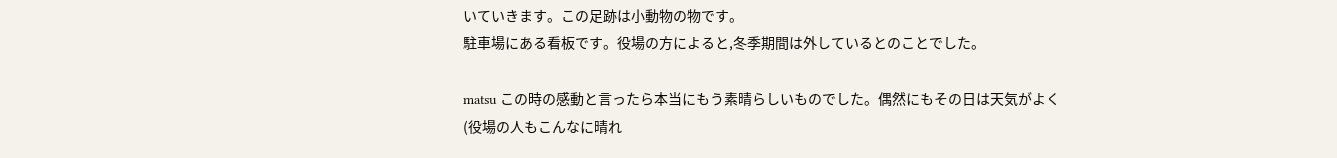いていきます。この足跡は小動物の物です。
駐車場にある看板です。役場の方によると,冬季期間は外しているとのことでした。

matsu この時の感動と言ったら本当にもう素晴らしいものでした。偶然にもその日は天気がよく
(役場の人もこんなに晴れ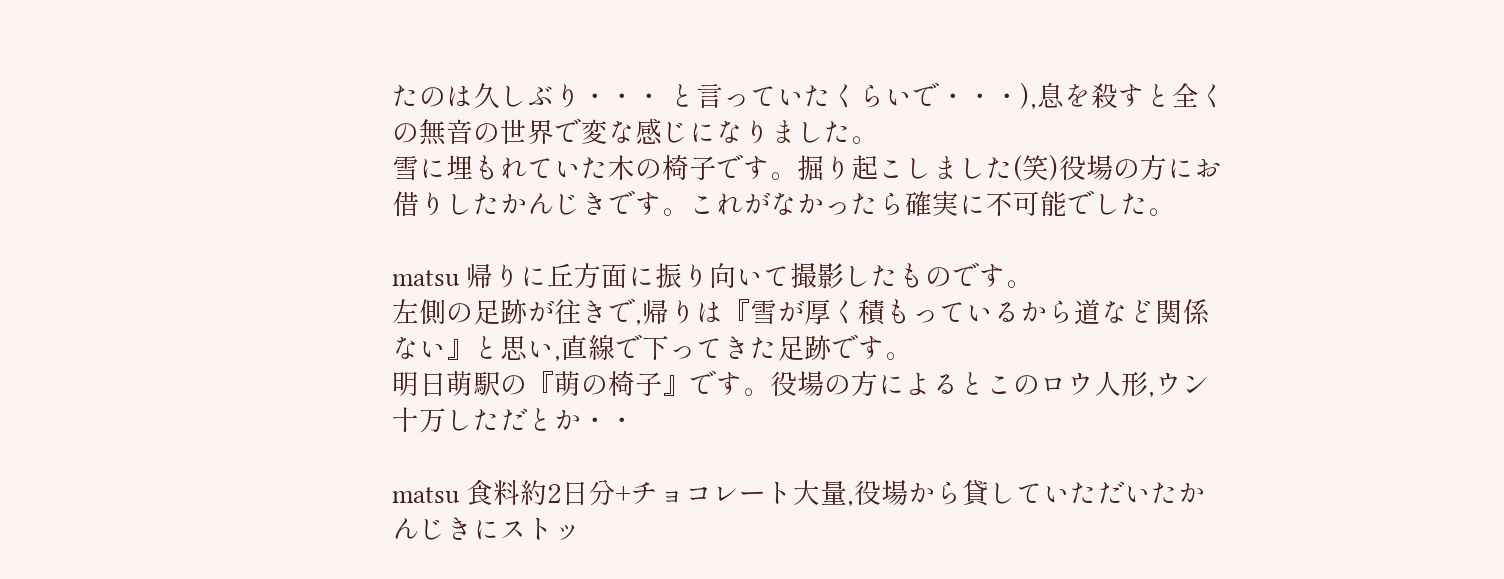たのは久しぶり・・・ と言っていたくらいで・・・),息を殺すと全くの無音の世界で変な感じになりました。
雪に埋もれていた木の椅子です。掘り起こしました(笑)役場の方にお借りしたかんじきです。これがなかったら確実に不可能でした。

matsu 帰りに丘方面に振り向いて撮影したものです。
左側の足跡が往きで,帰りは『雪が厚く積もっているから道など関係ない』と思い,直線で下ってきた足跡です。
明日萌駅の『萌の椅子』です。役場の方によるとこのロウ人形,ウン十万しただとか・・

matsu 食料約2日分+チョコレート大量,役場から貸していただいたかんじきにストッ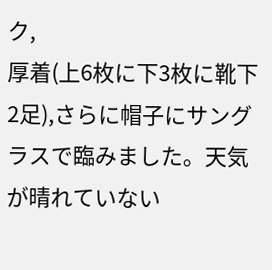ク,
厚着(上6枚に下3枚に靴下2足),さらに帽子にサングラスで臨みました。天気が晴れていない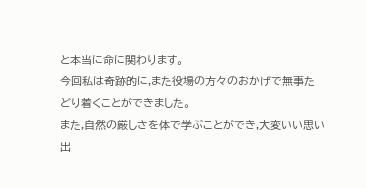と本当に命に関わります。
今回私は奇跡的に,また役場の方々のおかげで無事たどり着くことができました。
また,自然の厳しさを体で学ぶことができ,大変いい思い出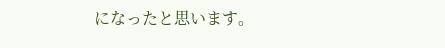になったと思います。